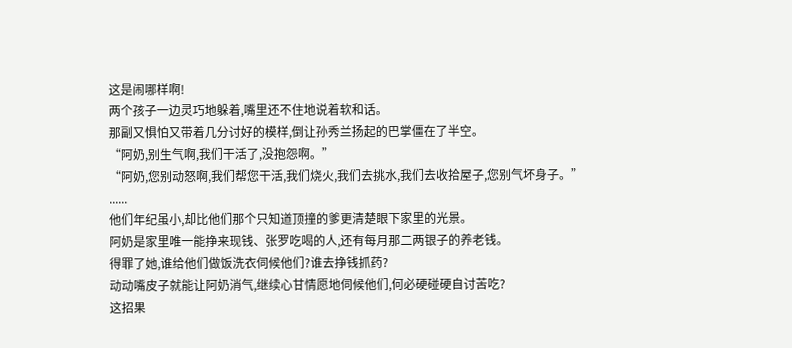这是闹哪样啊!
两个孩子一边灵巧地躲着,嘴里还不住地说着软和话。
那副又惧怕又带着几分讨好的模样,倒让孙秀兰扬起的巴掌僵在了半空。
“阿奶,别生气啊,我们干活了,没抱怨啊。”
“阿奶,您别动怒啊,我们帮您干活,我们烧火,我们去挑水,我们去收拾屋子,您别气坏身子。”
......
他们年纪虽小,却比他们那个只知道顶撞的爹更清楚眼下家里的光景。
阿奶是家里唯一能挣来现钱、张罗吃喝的人,还有每月那二两银子的养老钱。
得罪了她,谁给他们做饭洗衣伺候他们?谁去挣钱抓药?
动动嘴皮子就能让阿奶消气,继续心甘情愿地伺候他们,何必硬碰硬自讨苦吃?
这招果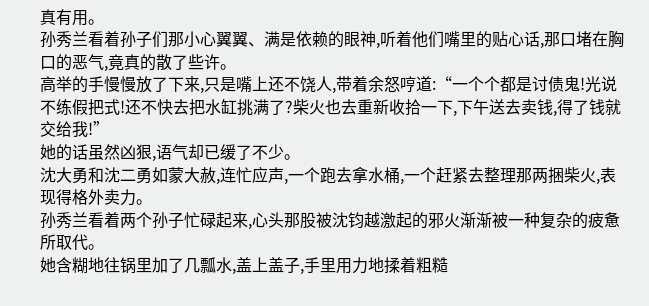真有用。
孙秀兰看着孙子们那小心翼翼、满是依赖的眼神,听着他们嘴里的贴心话,那口堵在胸口的恶气,竟真的散了些许。
高举的手慢慢放了下来,只是嘴上还不饶人,带着余怒哼道:“一个个都是讨债鬼!光说不练假把式!还不快去把水缸挑满了?柴火也去重新收拾一下,下午送去卖钱,得了钱就交给我!”
她的话虽然凶狠,语气却已缓了不少。
沈大勇和沈二勇如蒙大赦,连忙应声,一个跑去拿水桶,一个赶紧去整理那两捆柴火,表现得格外卖力。
孙秀兰看着两个孙子忙碌起来,心头那股被沈钧越激起的邪火渐渐被一种复杂的疲惫所取代。
她含糊地往锅里加了几瓢水,盖上盖子,手里用力地揉着粗糙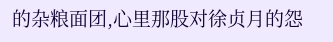的杂粮面团,心里那股对徐贞月的怨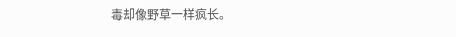毒却像野草一样疯长。